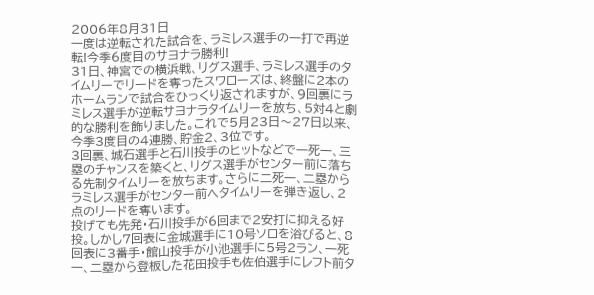2006年8月31日
一度は逆転された試合を、ラミレス選手の一打で再逆転!今季6度目のサヨナラ勝利!
31日、神宮での横浜戦、リグス選手、ラミレス選手のタイムリーでリードを奪ったスワローズは、終盤に2本のホームランで試合をひっくり返されますが、9回裏にラミレス選手が逆転サヨナラタイムリーを放ち、5対4と劇的な勝利を飾りました。これで5月23日〜27日以来、今季3度目の4連勝、貯金2、3位です。
3回裏、城石選手と石川投手のヒットなどで一死一、三塁のチャンスを築くと、リグス選手がセンター前に落ちる先制タイムリーを放ちます。さらに二死一、二塁からラミレス選手がセンター前へタイムリーを弾き返し、2点のリードを奪います。
投げても先発・石川投手が6回まで2安打に抑える好投。しかし7回表に金城選手に10号ソロを浴びると、8回表に3番手・館山投手が小池選手に5号2ラン、一死一、二塁から登板した花田投手も佐伯選手にレフト前タ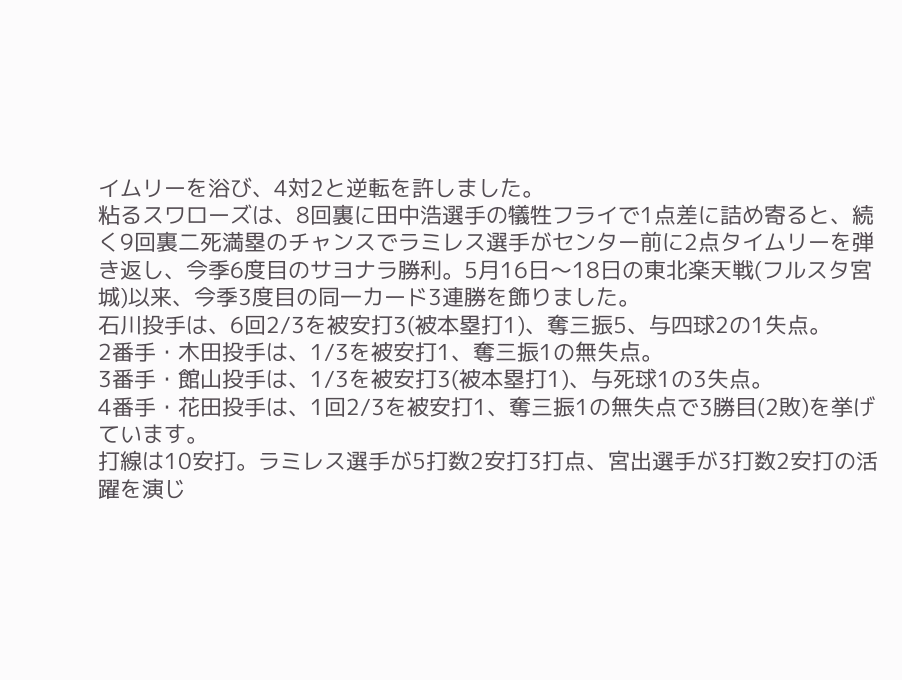イムリーを浴び、4対2と逆転を許しました。
粘るスワローズは、8回裏に田中浩選手の犠牲フライで1点差に詰め寄ると、続く9回裏二死満塁のチャンスでラミレス選手がセンター前に2点タイムリーを弾き返し、今季6度目のサヨナラ勝利。5月16日〜18日の東北楽天戦(フルスタ宮城)以来、今季3度目の同一カード3連勝を飾りました。
石川投手は、6回2/3を被安打3(被本塁打1)、奪三振5、与四球2の1失点。
2番手・木田投手は、1/3を被安打1、奪三振1の無失点。
3番手・館山投手は、1/3を被安打3(被本塁打1)、与死球1の3失点。
4番手・花田投手は、1回2/3を被安打1、奪三振1の無失点で3勝目(2敗)を挙げています。
打線は10安打。ラミレス選手が5打数2安打3打点、宮出選手が3打数2安打の活躍を演じ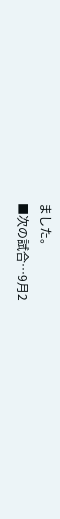ました。
■次の試合…9月2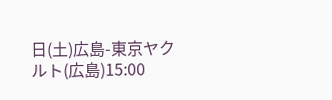日(土)広島-東京ヤクルト(広島)15:00